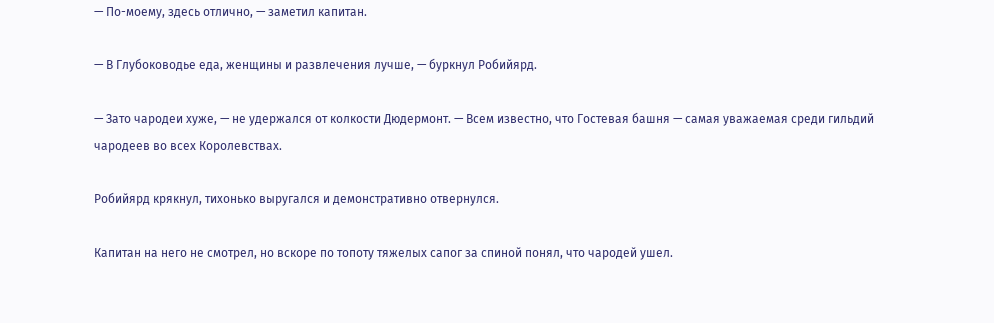— По-моему, здесь отлично, — заметил капитан.

— В Глубоководье еда, женщины и развлечения лучше, — буркнул Робийярд.

— Зато чародеи хуже, — не удержался от колкости Дюдермонт. — Всем известно, что Гостевая башня — самая уважаемая среди гильдий чародеев во всех Королевствах.

Робийярд крякнул, тихонько выругался и демонстративно отвернулся.

Капитан на него не смотрел, но вскоре по топоту тяжелых сапог за спиной понял, что чародей ушел.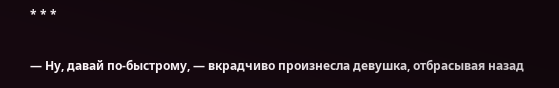* * *

— Ну, давай по-быстрому, — вкрадчиво произнесла девушка, отбрасывая назад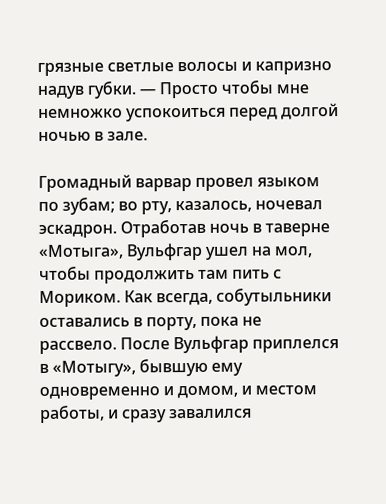грязные светлые волосы и капризно надув губки. — Просто чтобы мне немножко успокоиться перед долгой ночью в зале.

Громадный варвар провел языком по зубам; во рту, казалось, ночевал эскадрон. Отработав ночь в таверне «Мотыга», Вульфгар ушел на мол, чтобы продолжить там пить с Мориком. Как всегда, собутыльники оставались в порту, пока не рассвело. После Вульфгар приплелся в «Мотыгу», бывшую ему одновременно и домом, и местом работы, и сразу завалился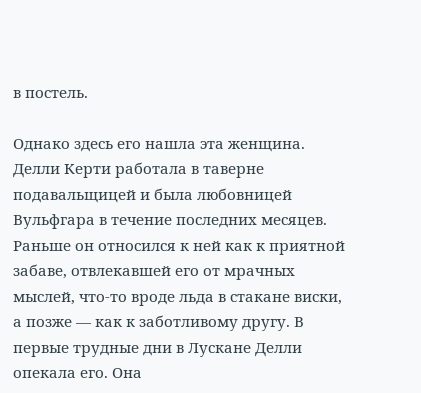в постель.

Однако здесь его нашла эта женщина. Делли Керти работала в таверне подавальщицей и была любовницей Вульфгара в течение последних месяцев. Раньше он относился к ней как к приятной забаве, отвлекавшей его от мрачных мыслей, что-то вроде льда в стакане виски, а позже — как к заботливому другу. В первые трудные дни в Лускане Делли опекала его. Она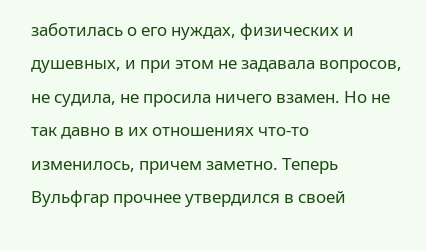заботилась о его нуждах, физических и душевных, и при этом не задавала вопросов, не судила, не просила ничего взамен. Но не так давно в их отношениях что-то изменилось, причем заметно. Теперь Вульфгар прочнее утвердился в своей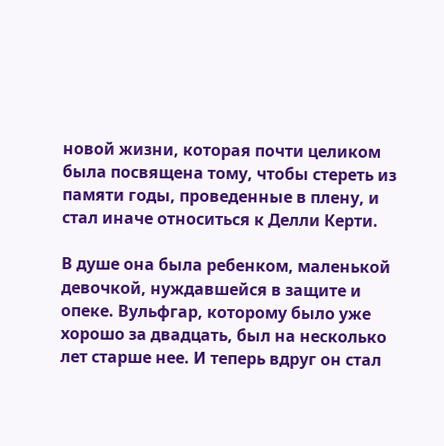новой жизни, которая почти целиком была посвящена тому, чтобы стереть из памяти годы, проведенные в плену, и стал иначе относиться к Делли Керти.

В душе она была ребенком, маленькой девочкой, нуждавшейся в защите и опеке. Вульфгар, которому было уже хорошо за двадцать, был на несколько лет старше нее. И теперь вдруг он стал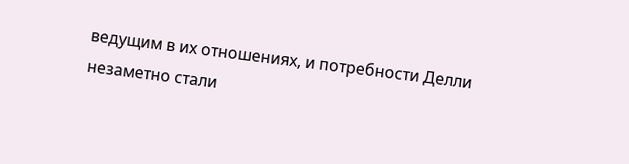ведущим в их отношениях, и потребности Делли незаметно стали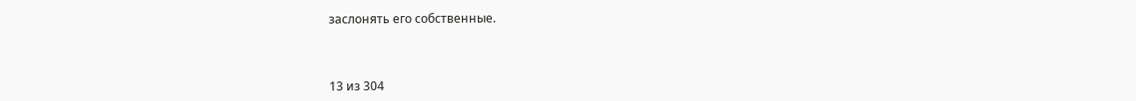заслонять его собственные.



13 из 304